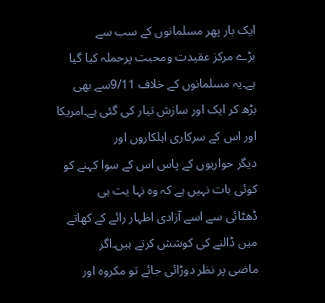ایک بار پھر مسلمانوں کے سب سے
بڑے مرکز عقیدت ومحبت پرحملہ کیا گیا ہے۔یہ مسلمانوں کے خلاف 9/11سے بھی
بڑھ کر ایک اور سازش تیار کی گئی ہے۔امریکا اور اس کے سرکاری اہلکاروں اور
دیگر حواریوں کے پاس اس کے سوا کہنے کو کوئی بات نہیں ہے کہ وہ نہا یت ہی
ڈھٹائی سے اسے آزادی اظہار رائے کے کھاتے میں ڈالنے کی کوشش کرتے ہیں۔اگر
ماضی پر نظر دوڑائی جائے تو مکروہ اور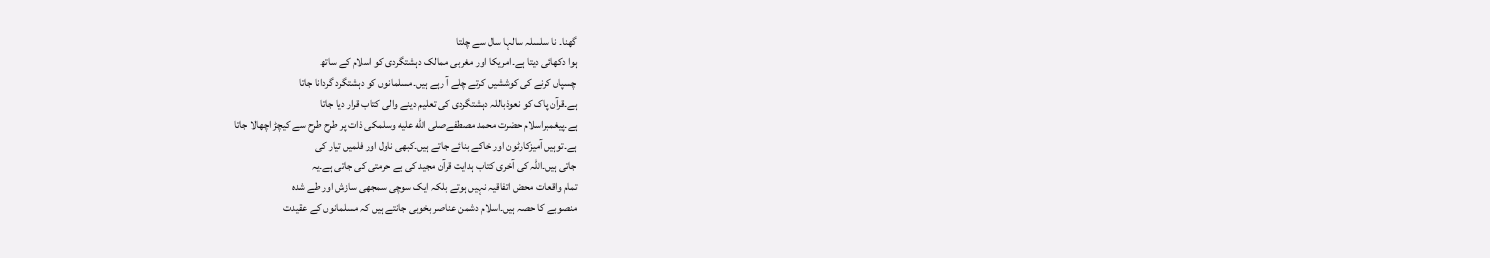گھنا۔ نا سلسلہ سالہا سال سے چلتا
ہوا دکھائی دیتا ہے۔امریکا اور مغربی ممالک دہشتگردی کو اسلام کے ساتھ
چسپاں کرنے کی کوششیں کرتے چلے آ رہے ہیں۔مسلمانوں کو دہشتگرد گردانا جاتا
ہے۔قرآن پاک کو نعوذباللہ دہشتگردی کی تعلیم دینے والی کتاب قرار دیا جاتا
ہے۔پیغمبراسلام حضرت محمد مصطفےصلى الله عليه وسلمکی ذات پر طرح طرح سے کیچڑ اچھالا جاتا
ہے۔توہیں آمیزکارٹون اور خاکے بنائے جاتے ہیں۔کبھی ناول اور فلمیں تیار کی
جاتی ہیں۔اللہ کی آخری کتاب ہدایت قرآن مجید کی بے حرمتی کی جاتی ہے۔یہ
تمام واقعات محض اتفاقیہ نہیں ہوتے بلکہ ایک سوچی سمجھی سازش اور طے شدہ
منصوبے کا حصہ ہیں۔اسلام دشمن عناصر بخوبی جانتے ہیں کہ مسلمانوں کے عقیدت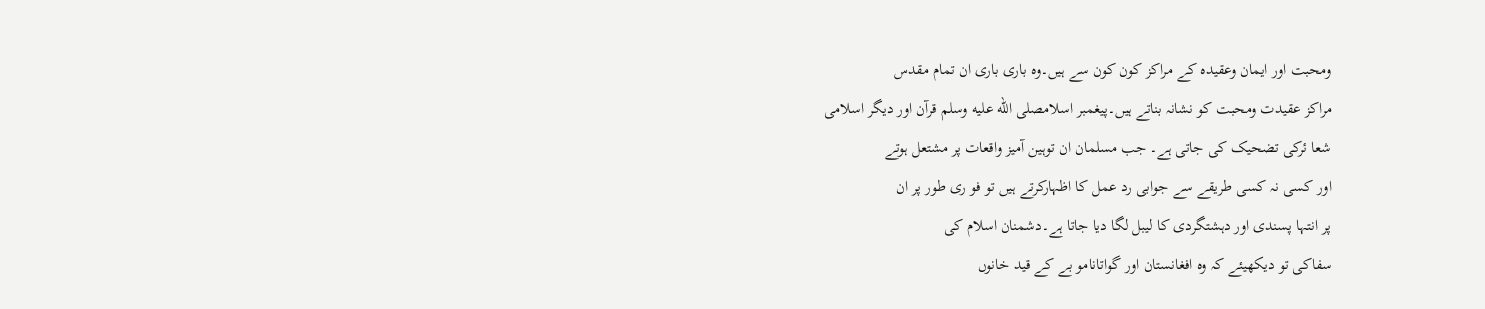ومحبت اور ایمان وعقیدہ کے مراکز کون کون سے ہیں۔وہ باری باری ان تمام مقدس
مراکز عقیدت ومحبت کو نشانہ بناتے ہیں۔پیغمبر اسلامصلى الله عليه وسلم قرآن اور دیگر اسلامی
شعا ئرکی تضحیک کی جاتی ہے۔ جب مسلمان ان توہین آمیز واقعات پر مشتعل ہوتے
اور کسی نہ کسی طریقے سے جوابی رد عمل کا اظہارکرتے ہیں تو فو ری طور پر ان
پر انتہا پسندی اور دہشتگردی کا لیبل لگا دیا جاتا ہے۔دشمنان اسلام کی
سفاکی تو دیکھیئے کہ وہ افغانستان اور گواتانامو بے کے قید خانوں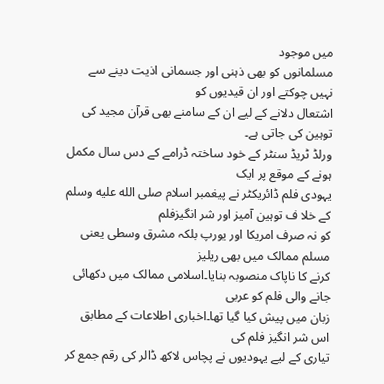میں موجود
مسلمانوں کو بھی ذہنی اور جسمانی اذیت دینے سے نہیں چوکتے اور ان قیدیوں کو
اشتعال دلانے کے لیے ان کے سامنے بھی قرآن مجید کی توہین کی جاتی ہے۔
ورلڈ ٹریڈ سنٹر کے خود ساختہ ڈرامے کے دس سال مکمل ہونے کے موقع پر ایک
یہودی فلم ڈائریکٹر نے پیغمبر اسلام صلى الله عليه وسلم کے خلا ف توہین آمیز اور شر انگیزفلم
کو نہ صرف امریکا اور یورپ بلکہ مشرق وسطی یعنی مسلم ممالک میں بھی ریلیز
کرنے کا ناپاک منصوبہ بنایا۔اسلامی ممالک میں دکھائی جانے والی فلم کو عربی
زبان میں پیش کیا گیا تھا۔اخباری اطلاعات کے مطابق اس شر انگیز فلم کی
تیاری کے لیے یہودیوں نے پچاس لاکھ ڈالر کی رقم جمع کر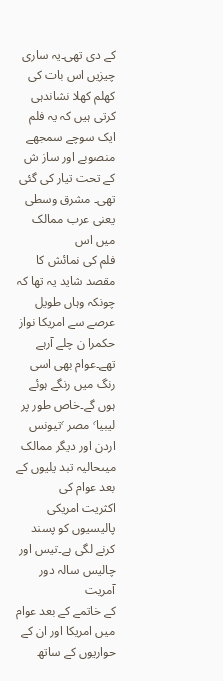کے دی تھی۔یہ ساری
چیزیں اس بات کی کھلم کھلا نشاندہی کرتی ہیں کہ یہ فلم ایک سوچے سمجھے
منصوبے اور ساز ش کے تحت تیار کی گئی تھی۔ مشرق وسطی یعنی عرب ممالک میں اس
فلم کی نمائش کا مقصد شاید یہ تھا کہ چونکہ وہاں طویل عرصے سے امریکا نواز
حکمرا ن چلے آرہے تھے۔عوام بھی اسی رنگ میں رنگے ہوئے ہوں گے۔خاص طور پر
لیبیا٬ مصر ٬تیونس اردن اور دیگر ممالک میںحالیہ تبد یلیوں کے بعد عوام کی
اکثریت امریکی پالیسیوں کو پسند کرنے لگی ہے۔تیس اور چالیس سالہ دور آمریت
کے خاتمے کے بعد عوام میں امریکا اور ان کے حواریوں کے ساتھ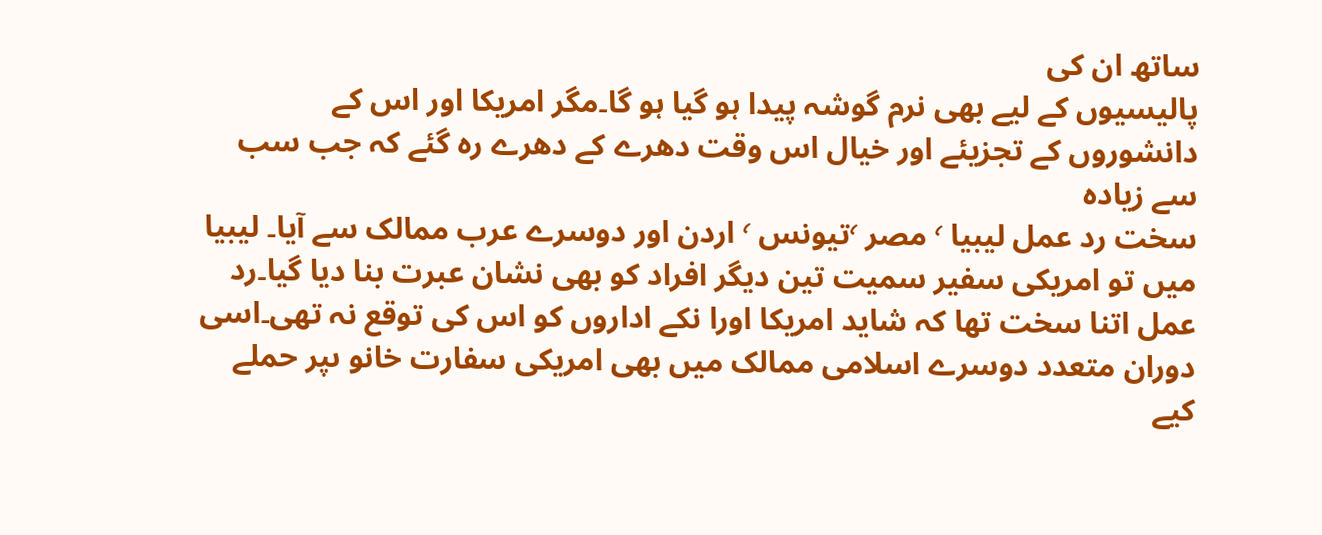ساتھ ان کی
پالیسیوں کے لیے بھی نرم گوشہ پیدا ہو گیا ہو گا۔مگر امریکا اور اس کے
دانشوروں کے تجزیئے اور خیال اس وقت دھرے کے دھرے رہ گئے کہ جب سب سے زیادہ
سخت رد عمل لیبیا ٬ مصر ٬تیونس ٬ اردن اور دوسرے عرب ممالک سے آیا۔ لیبیا
میں تو امریکی سفیر سمیت تین دیگر افراد کو بھی نشان عبرت بنا دیا گیا۔رد
عمل اتنا سخت تھا کہ شاید امریکا اورا نکے اداروں کو اس کی توقع نہ تھی۔اسی
دوران متعدد دوسرے اسلامی ممالک میں بھی امریکی سفارت خانو ںپر حملے کیے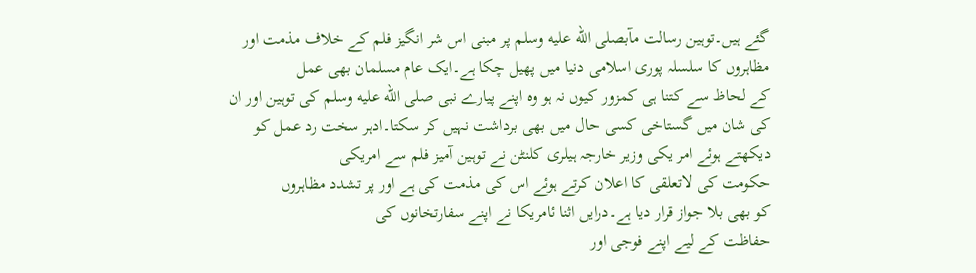گئے ہیں۔توہین رسالت مآبصلى الله عليه وسلم پر مبنی اس شر انگیز فلم کے خلاف مذمت اور
مظاہروں کا سلسلہ پوری اسلامی دنیا میں پھیل چکا ہے۔ایک عام مسلمان بھی عمل
کے لحاظ سے کتنا ہی کمزور کیوں نہ ہو وہ اپنے پیارے نبی صلى الله عليه وسلم کی توہین اور ان
کی شان میں گستاخی کسی حال میں بھی برداشت نہیں کر سکتا۔ادہر سخت رد عمل کو
دیکھتے ہوئے امر یکی وزیر خارجہ ہیلری کلنٹن نے توہین آمیز فلم سے امریکی
حکومت کی لاتعلقی کا اعلان کرتے ہوئے اس کی مذمت کی ہے اور پر تشدد مظاہروں
کو بھی بلا جواز قرار دیا ہے۔درایں اثنا ئامریکا نے اپنے سفارتخانوں کی
حفاظت کے لیے اپنے فوجی اور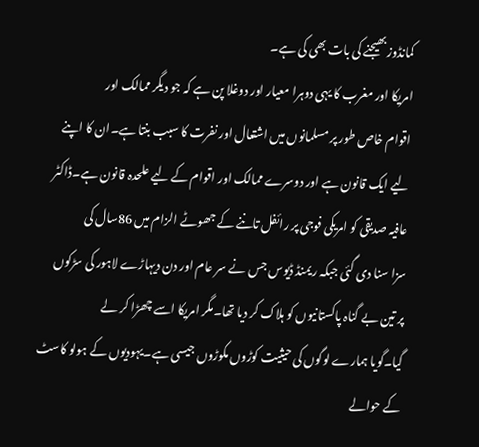کمانڈوز بھیجنے کی بات بھی کی ہے۔
امریکا اور مغرب کا یہی دوہرا معیار اور دوغلا پن ہے کہ جو دیگر ممالک اور
اقوام خاص طور پر مسلمانوں میں اشتعال اور نفرت کا سبب بنتا ہے۔ان کا اپنے
لیے ایک قانون ہے اور دوسرے ممالک اور اقوام کے لیے علحدہ قانون ہے۔ڈاکٹر
عافیہ صدیقی کو امریکی فوجی پر رائفل تاننے کے جھوٹے الزام میں 86سال کی
سزا سنا دی گئی جبکہ ریمنڈ ڈیوس جس نے سر عام اور دن دیہاڑے لاہور کی سڑکوں
پر تین بے گناہ پاکستانیوں کو ہلاک کر دیا تھا۔مگر امریکا اسے چھڑا کر لے
گیا۔گویا ہمارے لوگوں کی حیثیت کوڑوں مکوڑوں جیسی ہے۔یہودیوں کے ہولو کاسٹ
کے حوالے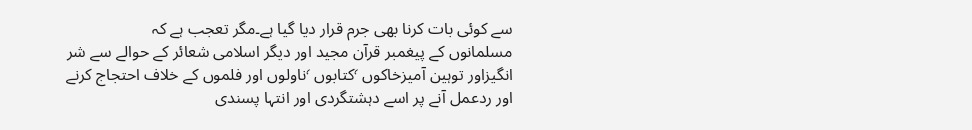سے کوئی بات کرنا بھی جرم قرار دیا گیا ہے۔مگر تعجب ہے کہ
مسلمانوں کے پیغمبر قرآن مجید اور دیگر اسلامی شعائر کے حوالے سے شر
انگیزاور توہین آمیزخاکوں ٬کتابوں ٬ناولوں اور فلموں کے خلاف احتجاج کرنے
اور ردعمل آنے پر اسے دہشتگردی اور انتہا پسندی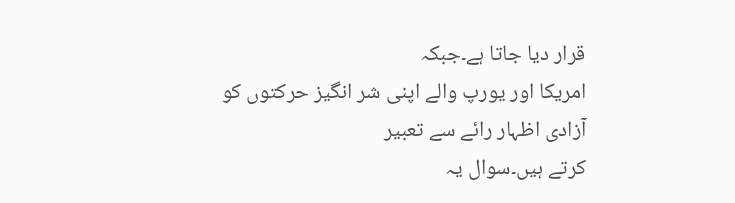قرار دیا جاتا ہے۔جبکہ
امریکا اور یورپ والے اپنی شر انگیز حرکتوں کو آزادی اظہار رائے سے تعبیر
کرتے ہیں۔سوال یہ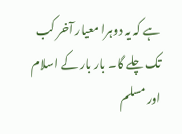ہے کہ یہ دوہرا معیار آخر کب تک چلے گا۔ بار بار کے اسلام
اور مسلم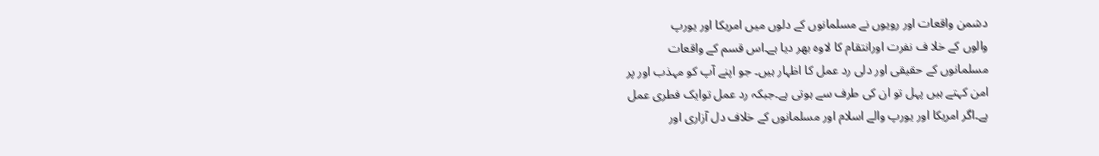دشمن واقعات اور رویوں نے مسلمانوں کے دلوں میں امریکا اور یورپ
والوں کے خلا ف نفرت اورانتقام کا لاوہ بھر دیا ہے۔اس قسم کے واقعات
مسلمانوں کے حقیقی اور دلی رد عمل کا اظہار ہیں۔ جو اپنے آپ کو مہذب اور پر
امن کہتے ہیں پہل تو ان کی طرف سے ہوتی ہے۔جبکہ رد عمل توایک فطری عمل
ہے۔اگر امریکا اور یورپ والے اسلام اور مسلمانوں کے خلاف دل آزاری اور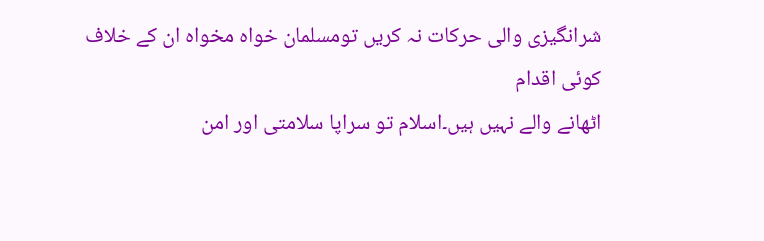شرانگیزی والی حرکات نہ کریں تومسلمان خواہ مخواہ ان کے خلاف کوئی اقدام
اٹھانے والے نہیں ہیں۔اسلام تو سراپا سلامتی اور امن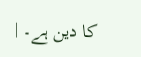کا دین ہے۔ |